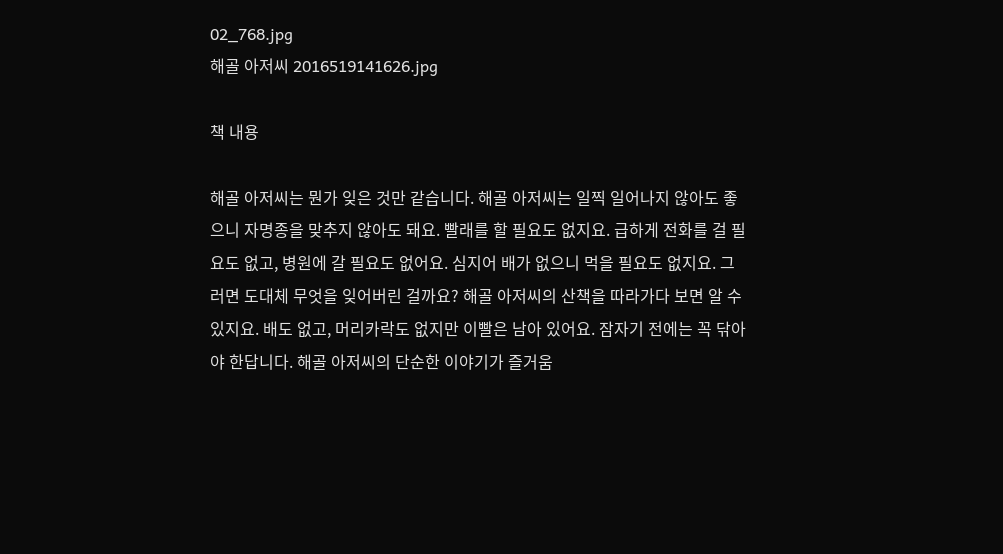02_768.jpg
해골 아저씨 2016519141626.jpg

책 내용

해골 아저씨는 뭔가 잊은 것만 같습니다. 해골 아저씨는 일찍 일어나지 않아도 좋으니 자명종을 맞추지 않아도 돼요. 빨래를 할 필요도 없지요. 급하게 전화를 걸 필요도 없고, 병원에 갈 필요도 없어요. 심지어 배가 없으니 먹을 필요도 없지요. 그러면 도대체 무엇을 잊어버린 걸까요? 해골 아저씨의 산책을 따라가다 보면 알 수 있지요. 배도 없고, 머리카락도 없지만 이빨은 남아 있어요. 잠자기 전에는 꼭 닦아야 한답니다. 해골 아저씨의 단순한 이야기가 즐거움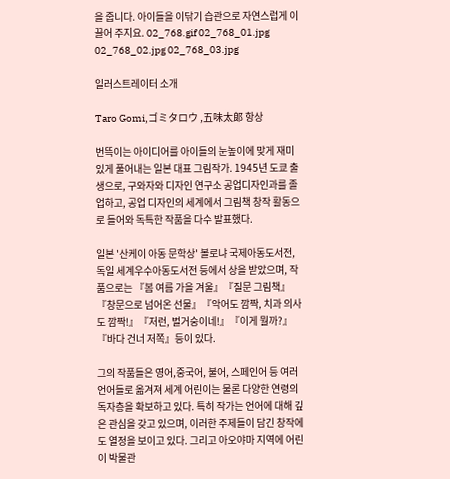을 줍니다. 아이들을 이닦기 습관으로 자연스럽게 이끌어 주지요. 02_768.gif 02_768_01.jpg 02_768_02.jpg 02_768_03.jpg

일러스트레이터 소개

Taro Gomi,ゴミタロウ ,五味太郞 항상

번뜩이는 아이디어를 아이들의 눈높이에 맞게 재미있게 풀어내는 일본 대표 그림작가. 1945년 도쿄 출생으로, 구와자와 디자인 연구소 공업디자인과를 졸업하고, 공업 디자인의 세계에서 그림책 창작 활동으로 들어와 독특한 작품을 다수 발표했다.

일본 '산케이 아동 문학상' 볼로냐 국제아동도서전, 독일 세계우수아동도서전 등에서 상을 받았으며, 작품으로는 『봄 여름 가을 겨울』『질문 그림책』 『창문으로 넘어온 선물』『악어도 깜짝, 치과 의사도 깜짝!』『저런, 벌거숭이네!』『이게 뭘까?』『바다 건너 저쪽』등이 있다.

그의 작품들은 영어,중국어, 불어, 스페인어 등 여러 언어들로 옮겨져 세계 어린이는 물론 다양한 연령의 독자층을 확보하고 있다. 특히 작가는 언어에 대해 깊은 관심을 갖고 있으며, 이러한 주제들이 담긴 창작에도 열정을 보이고 있다. 그리고 아오야마 지역에 어린이 박물관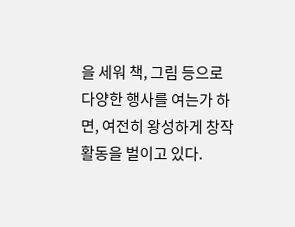을 세워 책, 그림 등으로 다양한 행사를 여는가 하면, 여전히 왕성하게 창작 활동을 벌이고 있다.